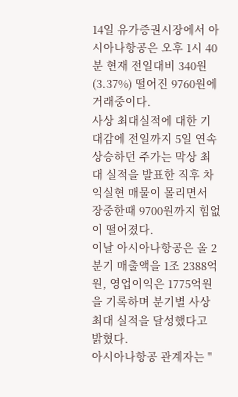14일 유가증권시장에서 아시아나항공은 오후 1시 40분 현재 전일대비 340원(3.37%) 떨어진 9760원에 거래중이다.
사상 최대실적에 대한 기대감에 전일까지 5일 연속 상승하던 주가는 막상 최대 실적을 발표한 직후 차익실현 매물이 몰리면서 장중한때 9700원까지 힘없이 떨어졌다.
이날 아시아나항공은 올 2분기 매출액을 1조 2388억원, 영업이익은 1775억원을 기록하며 분기별 사상 최대 실적을 달성했다고 밝혔다.
아시아나항공 관계자는 "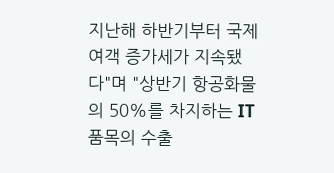지난해 하반기부터 국제여객 증가세가 지속됐다"며 "상반기 항공화물의 50%를 차지하는 IT품목의 수출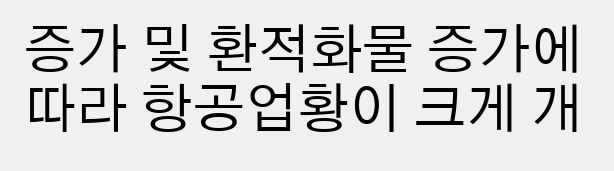증가 및 환적화물 증가에 따라 항공업황이 크게 개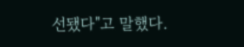선됐다"고 말했다.